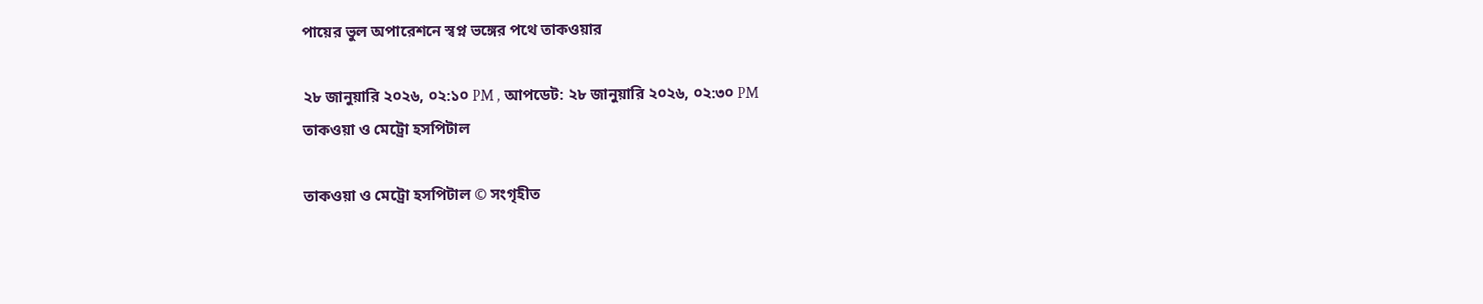পায়ের ভুল অপারেশনে স্বপ্ন ভঙ্গের পথে তাকওয়ার

২৮ জানুয়ারি ২০২৬, ০২:১০ PM , আপডেট: ২৮ জানুয়ারি ২০২৬, ০২:৩০ PM
তাকওয়া ও মেট্রো হসপিটাল

তাকওয়া ও মেট্রো হসপিটাল © সংগৃহীত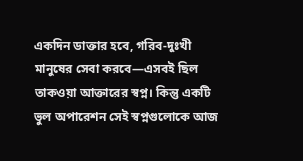একদিন ডাক্তার হবে, গরিব-দুঃখী মানুষের সেবা করবে—এসবই ছিল তাকওয়া আক্তারের স্বপ্ন। কিন্তু একটি ভুল অপারেশন সেই স্বপ্নগুলোকে আজ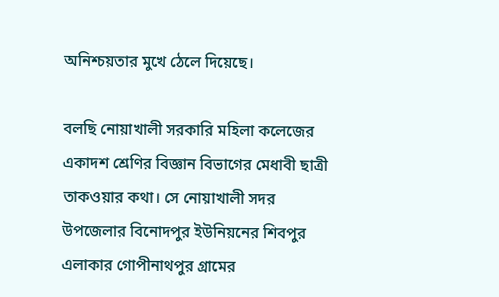অনিশ্চয়তার মুখে ঠেলে দিয়েছে।

বলছি নোয়াখালী সরকারি মহিলা কলেজের একাদশ শ্রেণির বিজ্ঞান বিভাগের মেধাবী ছাত্রী তাকওয়ার কথা। সে নোয়াখালী সদর উপজেলার বিনোদপুর ইউনিয়নের শিবপুর এলাকার গোপীনাথপুর গ্রামের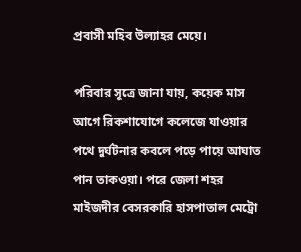প্রবাসী মহিব উল্যাহর মেয়ে।

পরিবার সূত্রে জানা যায়, কয়েক মাস আগে রিকশাযোগে কলেজে যাওয়ার পথে দুর্ঘটনার কবলে পড়ে পায়ে আঘাত পান তাকওয়া। পরে জেলা শহর মাইজদীর বেসরকারি হাসপাতাল মেট্রো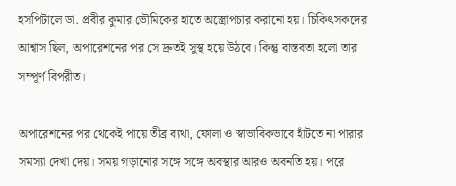হসপিটালে ডা. প্রবীর কুমার ভৌমিকের হাতে অস্ত্রোপচার করানো হয়। চিকিৎসকদের আশ্বাস ছিল, অপারেশনের পর সে দ্রুতই সুস্থ হয়ে উঠবে। কিন্তু বাস্তবতা হলো তার সম্পূর্ণ বিপরীত।

অপারেশনের পর থেকেই পায়ে তীব্র ব্যথা, ফোলা ও স্বাভাবিকভাবে হাঁটতে না পারার সমস্যা দেখা দেয়। সময় গড়ানোর সঙ্গে সঙ্গে অবস্থার আরও অবনতি হয়। পরে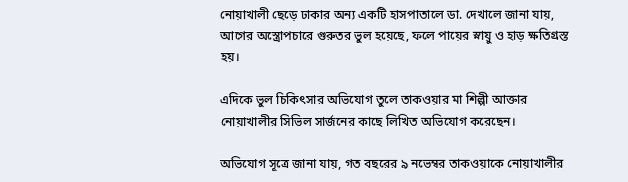নোয়াখালী ছেড়ে ঢাকার অন্য একটি হাসপাতালে ডা. দেখালে জানা যায়, আগের অস্ত্রোপচারে গুরুতর ভুল হয়েছে, ফলে পায়ের স্নায়ু ও হাড় ক্ষতিগ্রস্ত হয়।

এদিকে ভুল চিকিৎসার অভিযোগ তুলে তাকওয়ার মা শিল্পী আক্তার নোয়াখালীর সিভিল সার্জনের কাছে লিখিত অভিযোগ করেছেন।

অভিযোগ সূত্রে জানা যায়, গত বছরের ৯ নভেম্বর তাকওয়াকে নোয়াখালীর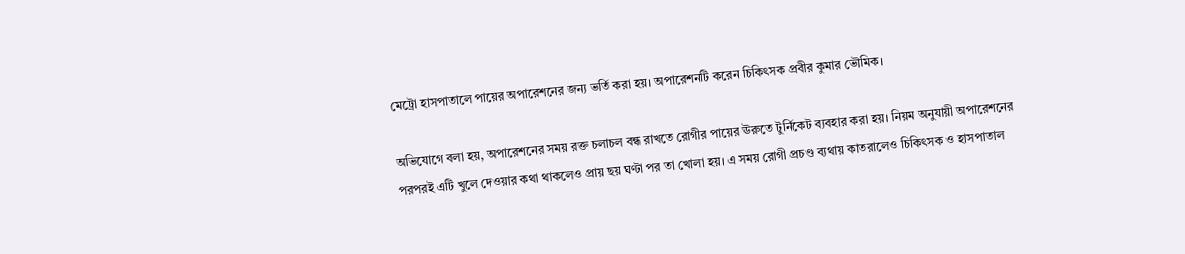মেট্রো হাসপাতালে পায়ের অপারেশনের জন্য ভর্তি করা হয়। অপারেশনটি করেন চিকিৎসক প্রবীর কুমার ভৌমিক।

অভিযোগে বলা হয়, অপারেশনের সময় রক্ত চলাচল বন্ধ রাখতে রোগীর পায়ের ঊরুতে টুর্নিকেট ব্যবহার করা হয়। নিয়ম অনুযায়ী অপারেশনের পরপরই এটি খুলে দেওয়ার কথা থাকলেও প্রায় ছয় ঘণ্টা পর তা খোলা হয়। এ সময় রোগী প্রচণ্ড ব্যথায় কাতরালেও চিকিৎসক ও হাসপাতাল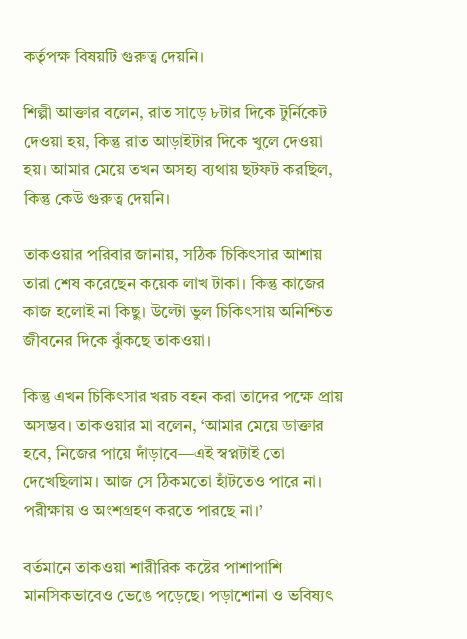কর্তৃপক্ষ বিষয়টি গুরুত্ব দেয়নি।

শিল্পী আক্তার বলেন, রাত সাড়ে ৮টার দিকে টুর্নিকেট দেওয়া হয়, কিন্তু রাত আড়াইটার দিকে খুলে দেওয়া হয়। আমার মেয়ে তখন অসহ্য ব্যথায় ছটফট করছিল, কিন্তু কেউ গুরুত্ব দেয়নি।

তাকওয়ার পরিবার জানায়, সঠিক চিকিৎসার আশায় তারা শেষ করেছেন কয়েক লাখ টাকা। কিন্তু কাজের কাজ হলোই না কিছু। উল্টো ভুল চিকিৎসায় অনিশ্চিত জীবনের দিকে ঝুঁকছে তাকওয়া।

কিন্তু এখন চিকিৎসার খরচ বহন করা তাদের পক্ষে প্রায় অসম্ভব। তাকওয়ার মা বলেন, ‘আমার মেয়ে ডাক্তার হবে, নিজের পায়ে দাঁড়াবে—এই স্বপ্নটাই তো দেখেছিলাম। আজ সে ঠিকমতো হাঁটতেও পারে না। পরীক্ষায় ও অংশগ্রহণ করতে পারছে না।’

বর্তমানে তাকওয়া শারীরিক কষ্টের পাশাপাশি মানসিকভাবেও ভেঙে পড়েছে। পড়াশোনা ও ভবিষ্যৎ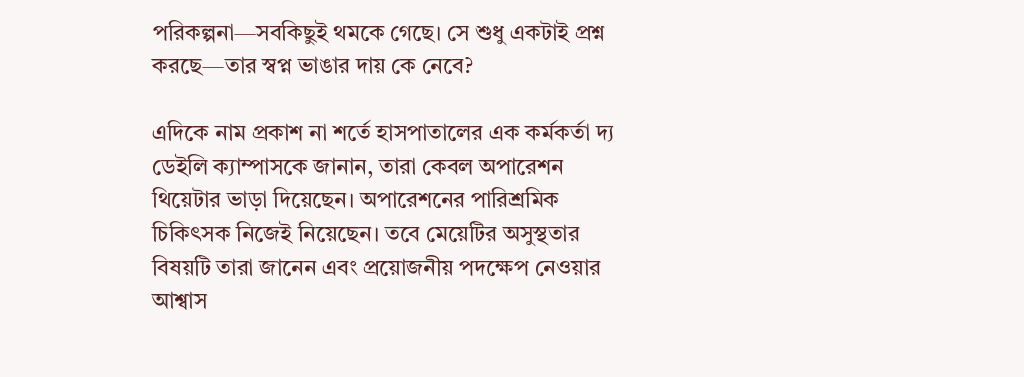পরিকল্পনা—সবকিছুই থমকে গেছে। সে শুধু একটাই প্রশ্ন করছে—তার স্বপ্ন ভাঙার দায় কে নেবে?

এদিকে নাম প্রকাশ না শর্তে হাসপাতালের এক কর্মকর্তা দ্য ডেইলি ক্যাম্পাসকে জানান, তারা কেবল অপারেশন থিয়েটার ভাড়া দিয়েছেন। অপারেশনের পারিশ্রমিক চিকিৎসক নিজেই নিয়েছেন। তবে মেয়েটির অসুস্থতার বিষয়টি তারা জানেন এবং প্রয়োজনীয় পদক্ষেপ নেওয়ার আশ্বাস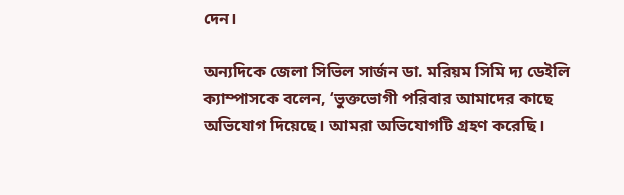দেন।

অন্যদিকে জেলা সিভিল সার্জন ডা. মরিয়ম সিমি দ্য ডেইলি ক্যাম্পাসকে বলেন, ‘ভুক্তভোগী পরিবার আমাদের কাছে অভিযোগ দিয়েছে। আমরা অভিযোগটি গ্রহণ করেছি।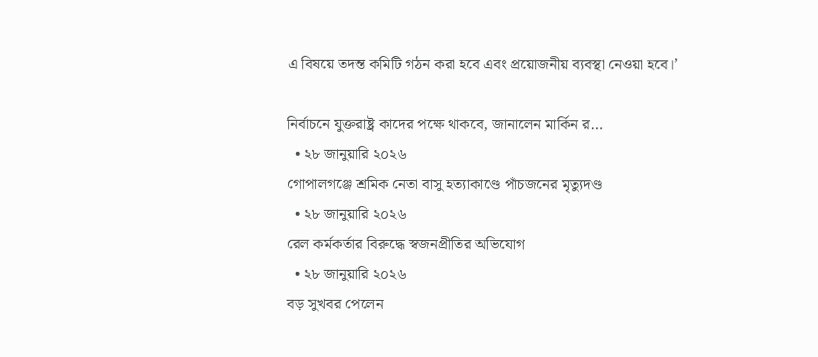এ বিষয়ে তদন্ত কমিটি গঠন করা হবে এবং প্রয়োজনীয় ব্যবস্থা নেওয়া হবে।’

নির্বাচনে যুক্তরাষ্ট্র কাদের পক্ষে থাকবে, জানালেন মার্কিন র…
  • ২৮ জানুয়ারি ২০২৬
গোপালগঞ্জে শ্রমিক নেতা বাসু হত্যাকাণ্ডে পাঁচজনের মৃত্যুদণ্ড
  • ২৮ জানুয়ারি ২০২৬
রেল কর্মকর্তার বিরুদ্ধে স্বজনপ্রীতির অভিযোগ
  • ২৮ জানুয়ারি ২০২৬
বড় সুখবর পেলেন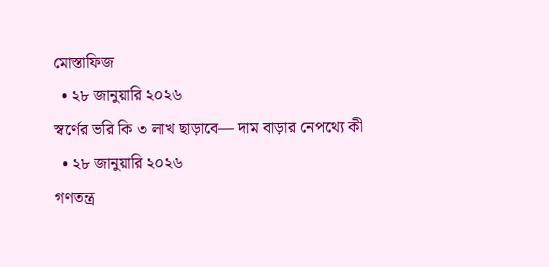মোস্তাফিজ
  • ২৮ জানুয়ারি ২০২৬
স্বর্ণের ভরি কি ৩ লাখ ছাড়াবে— দাম বাড়ার নেপথ্যে কী
  • ২৮ জানুয়ারি ২০২৬
গণতন্ত্র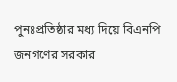পুনঃপ্রতিষ্ঠার মধ্য দিয়ে বিএনপি জনগণের সরকার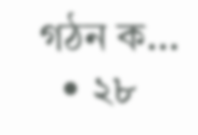গঠন ক…
  • ২৮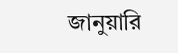জানুয়ারি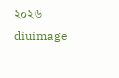২০২৬
diuimage